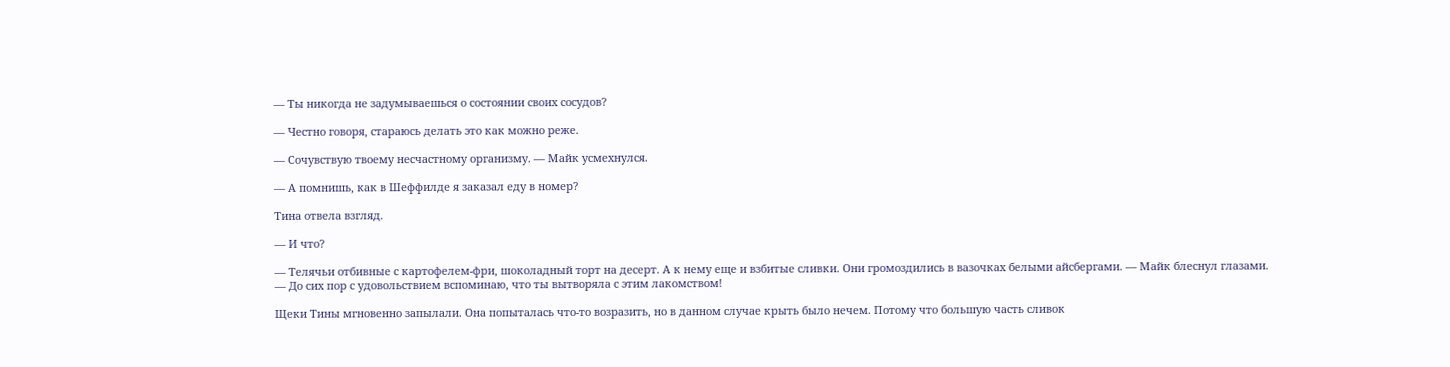— Ты никогда не задумываешься о состоянии своих сосудов?

— Честно говоря, стараюсь делать это как можно реже.

— Сочувствую твоему несчастному организму. — Майк усмехнулся.

— А помнишь, как в Шеффилде я заказал еду в номер?

Тина отвела взгляд.

— И что?

— Телячьи отбивные с картофелем-фри, шоколадный торт на десерт. А к нему еще и взбитые сливки. Они громоздились в вазочках белыми айсбергами. — Майк блеснул глазами. — До сих пор с удовольствием вспоминаю, что ты вытворяла с этим лакомством!

Щеки Тины мгновенно запылали. Она попыталась что-то возразить, но в данном случае крыть было нечем. Потому что большую часть сливок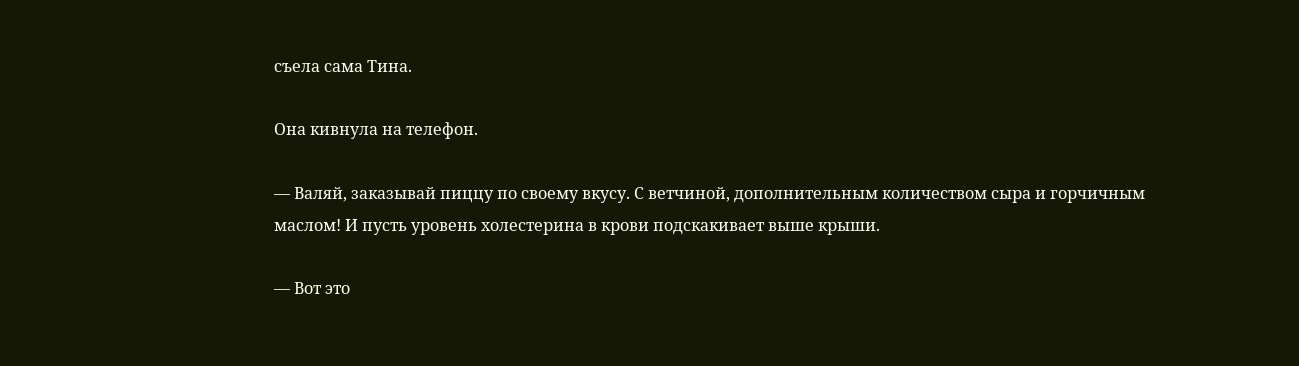съела сама Тина.

Она кивнула на телефон.

— Валяй, заказывай пиццу по своему вкусу. С ветчиной, дополнительным количеством сыра и горчичным маслом! И пусть уровень холестерина в крови подскакивает выше крыши.

— Вот это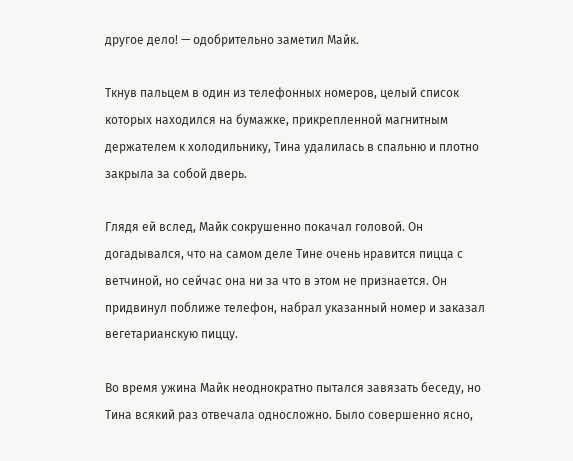другое дело! — одобрительно заметил Майк.

Ткнув пальцем в один из телефонных номеров, целый список которых находился на бумажке, прикрепленной магнитным держателем к холодильнику, Тина удалилась в спальню и плотно закрыла за собой дверь.

Глядя ей вслед, Майк сокрушенно покачал головой. Он догадывался, что на самом деле Тине очень нравится пицца с ветчиной, но сейчас она ни за что в этом не признается. Он придвинул поближе телефон, набрал указанный номер и заказал вегетарианскую пиццу.

Во время ужина Майк неоднократно пытался завязать беседу, но Тина всякий раз отвечала односложно. Было совершенно ясно,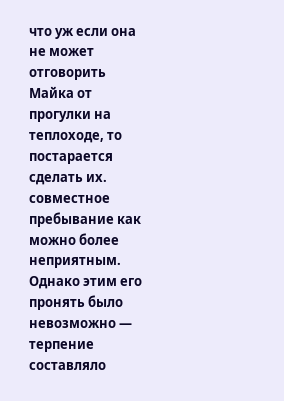что уж если она не может отговорить Майка от прогулки на теплоходе, то постарается сделать их. совместное пребывание как можно более неприятным. Однако этим его пронять было невозможно — терпение составляло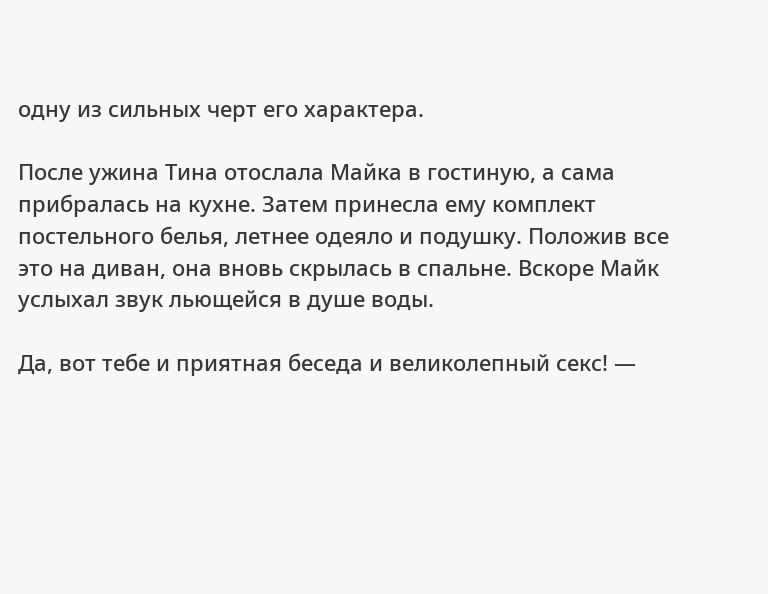одну из сильных черт его характера.

После ужина Тина отослала Майка в гостиную, а сама прибралась на кухне. Затем принесла ему комплект постельного белья, летнее одеяло и подушку. Положив все это на диван, она вновь скрылась в спальне. Вскоре Майк услыхал звук льющейся в душе воды.

Да, вот тебе и приятная беседа и великолепный секс! —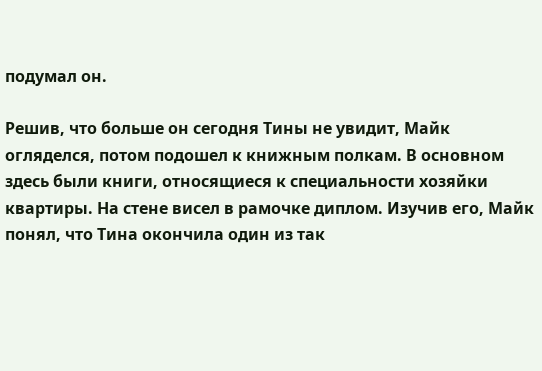подумал он.

Решив, что больше он сегодня Тины не увидит, Майк огляделся, потом подошел к книжным полкам. В основном здесь были книги, относящиеся к специальности хозяйки квартиры. На стене висел в рамочке диплом. Изучив его, Майк понял, что Тина окончила один из так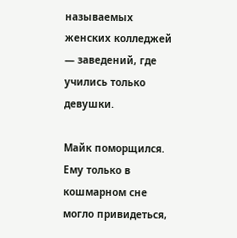называемых женских колледжей — заведений, где учились только девушки.

Майк поморщился. Ему только в кошмарном сне могло привидеться,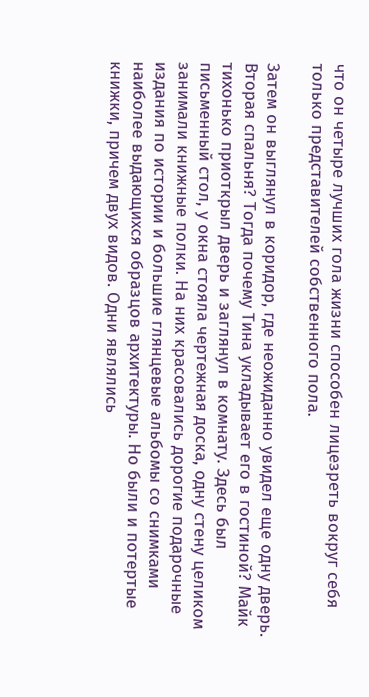что он четыре лучших гола жизни способен лицезреть вокруг себя только представителей собственного пола.

Затем он выглянул в коридор, где неожиданно увидел еще одну дверь. Вторая спальня? Тогда почему Тина укладывает его в гостиной? Майк тихонько приоткрыл дверь и заглянул в комнату. Здесь был письменный стол, у окна стояла чертежная доска, одну стену целиком занимали книжные полки. На них красовались дорогие подарочные издания по истории и большие глянцевые альбомы со снимками наиболее выдающихся образцов архитектуры. Но были и потертые книжки, причем двух видов. Одни являлись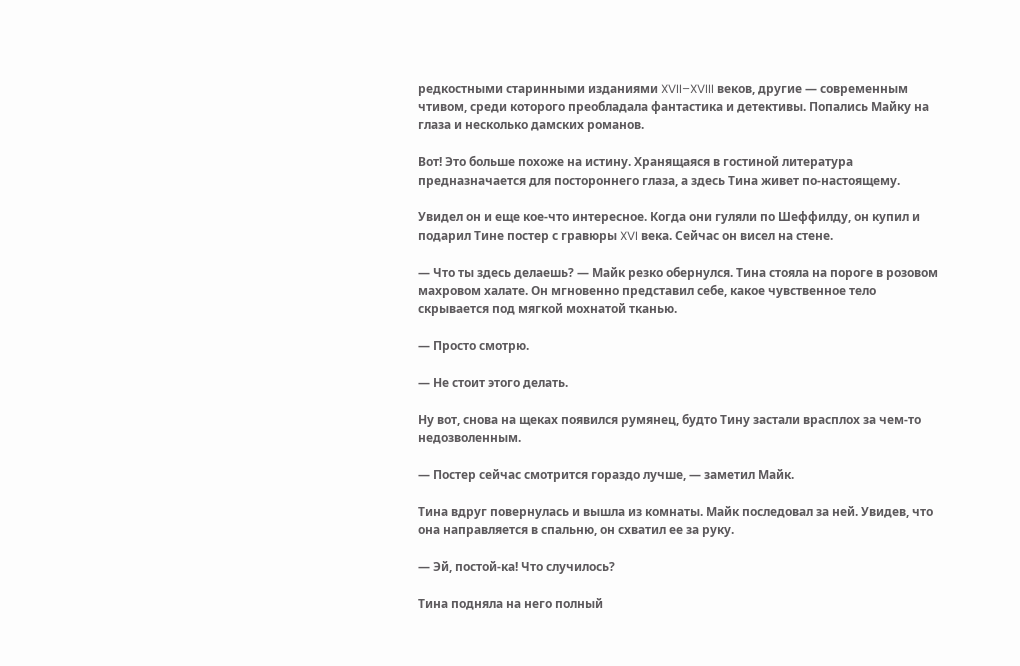редкостными старинными изданиями XVII–XVIII веков, другие — современным чтивом, среди которого преобладала фантастика и детективы. Попались Майку на глаза и несколько дамских романов.

Вот! Это больше похоже на истину. Хранящаяся в гостиной литература предназначается для постороннего глаза, а здесь Тина живет по-настоящему.

Увидел он и еще кое-что интересное. Когда они гуляли по Шеффилду, он купил и подарил Тине постер с гравюры XVI века. Сейчас он висел на стене.

— Что ты здесь делаешь? — Майк резко обернулся. Тина стояла на пороге в розовом махровом халате. Он мгновенно представил себе, какое чувственное тело скрывается под мягкой мохнатой тканью.

— Просто смотрю.

— Не стоит этого делать.

Ну вот, снова на щеках появился румянец, будто Тину застали врасплох за чем-то недозволенным.

— Постер сейчас смотрится гораздо лучше, — заметил Майк.

Тина вдруг повернулась и вышла из комнаты. Майк последовал за ней. Увидев, что она направляется в спальню, он схватил ее за руку.

— Эй, постой-ка! Что случилось?

Тина подняла на него полный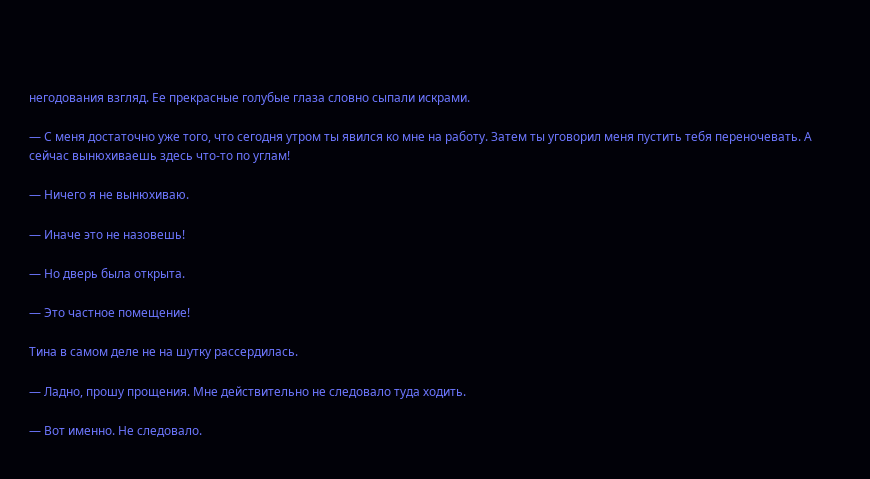негодования взгляд. Ее прекрасные голубые глаза словно сыпали искрами.

— С меня достаточно уже того, что сегодня утром ты явился ко мне на работу. Затем ты уговорил меня пустить тебя переночевать. А сейчас вынюхиваешь здесь что-то по углам!

— Ничего я не вынюхиваю.

— Иначе это не назовешь!

— Но дверь была открыта.

— Это частное помещение!

Тина в самом деле не на шутку рассердилась.

— Ладно, прошу прощения. Мне действительно не следовало туда ходить.

— Вот именно. Не следовало.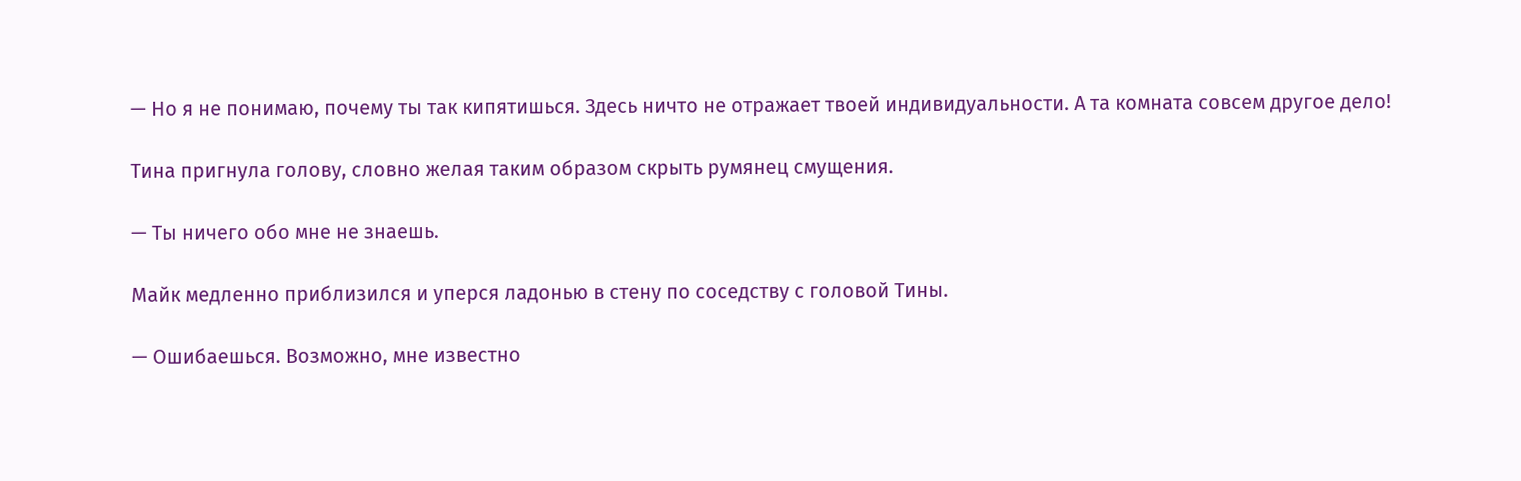— Но я не понимаю, почему ты так кипятишься. Здесь ничто не отражает твоей индивидуальности. А та комната совсем другое дело!

Тина пригнула голову, словно желая таким образом скрыть румянец смущения.

— Ты ничего обо мне не знаешь.

Майк медленно приблизился и уперся ладонью в стену по соседству с головой Тины.

— Ошибаешься. Возможно, мне известно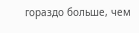гораздо больше, чем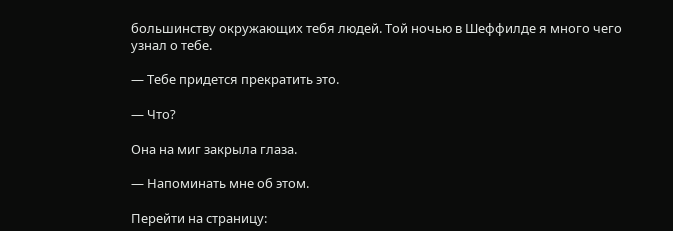большинству окружающих тебя людей. Той ночью в Шеффилде я много чего узнал о тебе.

— Тебе придется прекратить это.

— Что?

Она на миг закрыла глаза.

— Напоминать мне об этом.

Перейти на страницу: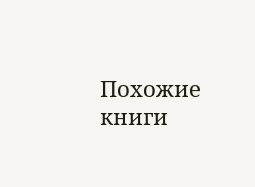Похожие книги